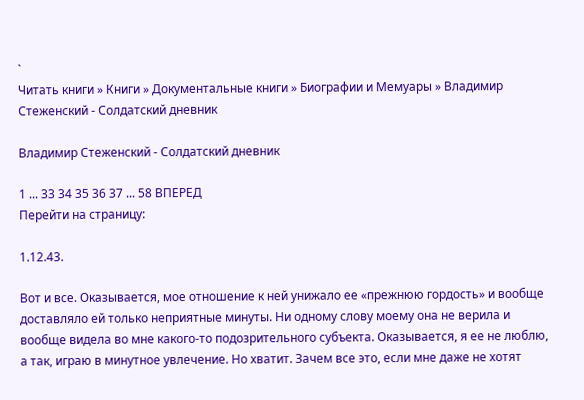`
Читать книги » Книги » Документальные книги » Биографии и Мемуары » Владимир Стеженский - Солдатский дневник

Владимир Стеженский - Солдатский дневник

1 ... 33 34 35 36 37 ... 58 ВПЕРЕД
Перейти на страницу:

1.12.43.

Вот и все. Оказывается, мое отношение к ней унижало ее «прежнюю гордость» и вообще доставляло ей только неприятные минуты. Ни одному слову моему она не верила и вообще видела во мне какого-то подозрительного субъекта. Оказывается, я ее не люблю, а так, играю в минутное увлечение. Но хватит. Зачем все это, если мне даже не хотят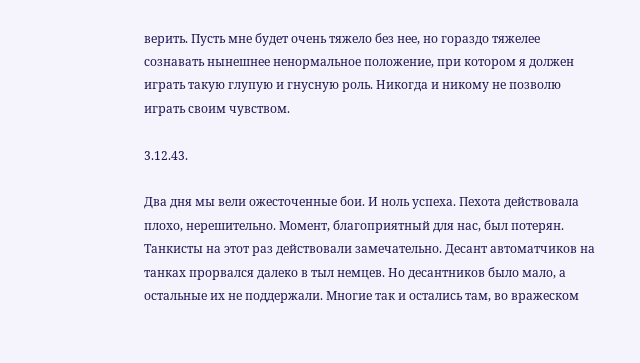верить. Пусть мне будет очень тяжело без нее, но гораздо тяжелее сознавать нынешнее ненормальное положение, при котором я должен играть такую глупую и гнусную роль. Никогда и никому не позволю играть своим чувством.

3.12.43.

Два дня мы вели ожесточенные бои. И ноль успеха. Пехота действовала плохо, нерешительно. Момент, благоприятный для нас, был потерян. Танкисты на этот раз действовали замечательно. Десант автоматчиков на танках прорвался далеко в тыл немцев. Но десантников было мало, а остальные их не поддержали. Многие так и остались там, во вражеском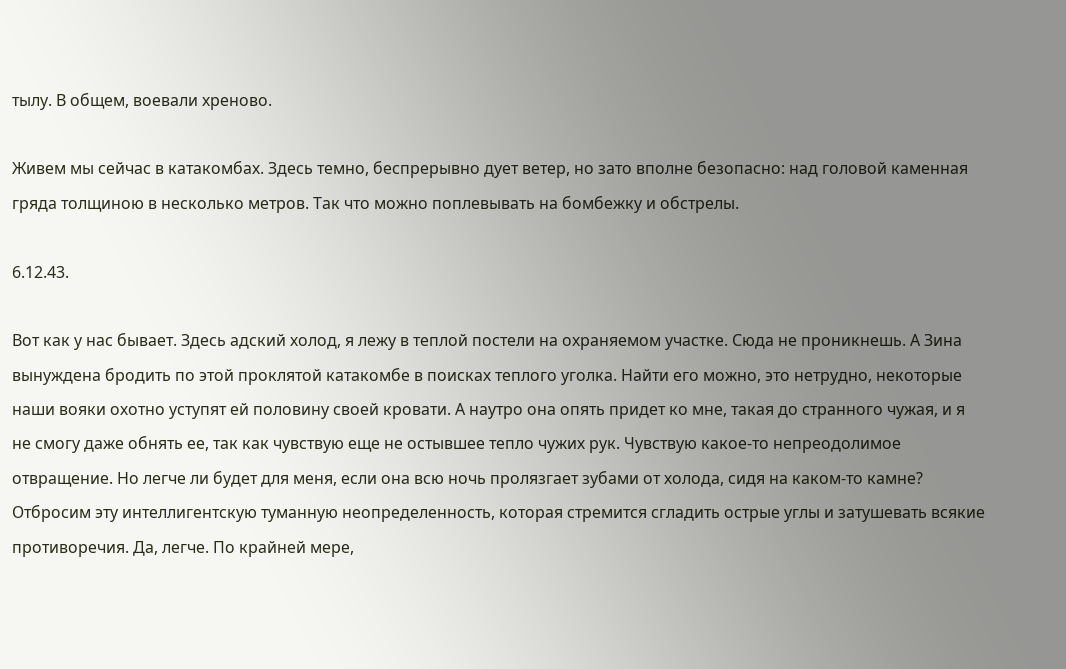тылу. В общем, воевали хреново.

Живем мы сейчас в катакомбах. Здесь темно, беспрерывно дует ветер, но зато вполне безопасно: над головой каменная гряда толщиною в несколько метров. Так что можно поплевывать на бомбежку и обстрелы.

6.12.43.

Вот как у нас бывает. Здесь адский холод, я лежу в теплой постели на охраняемом участке. Сюда не проникнешь. А Зина вынуждена бродить по этой проклятой катакомбе в поисках теплого уголка. Найти его можно, это нетрудно, некоторые наши вояки охотно уступят ей половину своей кровати. А наутро она опять придет ко мне, такая до странного чужая, и я не смогу даже обнять ее, так как чувствую еще не остывшее тепло чужих рук. Чувствую какое-то непреодолимое отвращение. Но легче ли будет для меня, если она всю ночь пролязгает зубами от холода, сидя на каком-то камне? Отбросим эту интеллигентскую туманную неопределенность, которая стремится сгладить острые углы и затушевать всякие противоречия. Да, легче. По крайней мере,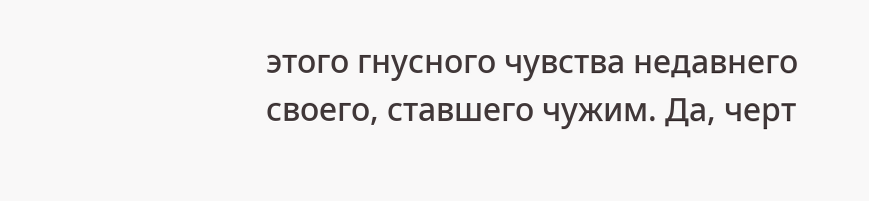этого гнусного чувства недавнего своего, ставшего чужим. Да, черт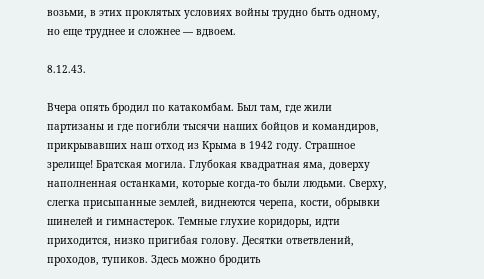возьми, в этих проклятых условиях войны трудно быть одному, но еще труднее и сложнее — вдвоем.

8.12.43.

Вчера опять бродил по катакомбам. Был там, где жили партизаны и где погибли тысячи наших бойцов и командиров, прикрывавших наш отход из Крыма в 1942 году. Страшное зрелище! Братская могила. Глубокая квадратная яма, доверху наполненная останками, которые когда-то были людьми. Сверху, слегка присыпанные землей, виднеются черепа, кости, обрывки шинелей и гимнастерок. Темные глухие коридоры, идти приходится, низко пригибая голову. Десятки ответвлений, проходов, тупиков. Здесь можно бродить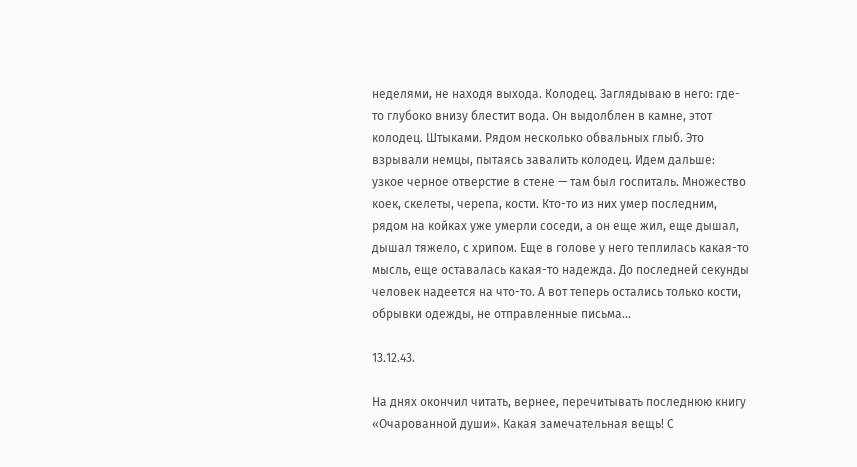неделями, не находя выхода. Колодец. Заглядываю в него: где-то глубоко внизу блестит вода. Он выдолблен в камне, этот колодец. Штыками. Рядом несколько обвальных глыб. Это взрывали немцы, пытаясь завалить колодец. Идем дальше: узкое черное отверстие в стене — там был госпиталь. Множество коек, скелеты, черепа, кости. Кто-то из них умер последним, рядом на койках уже умерли соседи, а он еще жил, еще дышал, дышал тяжело, с хрипом. Еще в голове у него теплилась какая-то мысль, еще оставалась какая-то надежда. До последней секунды человек надеется на что-то. А вот теперь остались только кости, обрывки одежды, не отправленные письма…

13.12.43.

На днях окончил читать, вернее, перечитывать последнюю книгу «Очарованной души». Какая замечательная вещь! С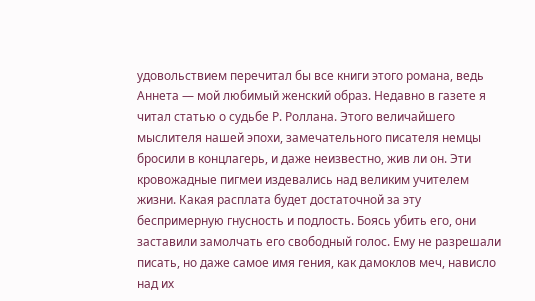удовольствием перечитал бы все книги этого романа, ведь Аннета — мой любимый женский образ. Недавно в газете я читал статью о судьбе Р. Роллана. Этого величайшего мыслителя нашей эпохи, замечательного писателя немцы бросили в концлагерь, и даже неизвестно, жив ли он. Эти кровожадные пигмеи издевались над великим учителем жизни. Какая расплата будет достаточной за эту беспримерную гнусность и подлость. Боясь убить его, они заставили замолчать его свободный голос. Ему не разрешали писать, но даже самое имя гения, как дамоклов меч, нависло над их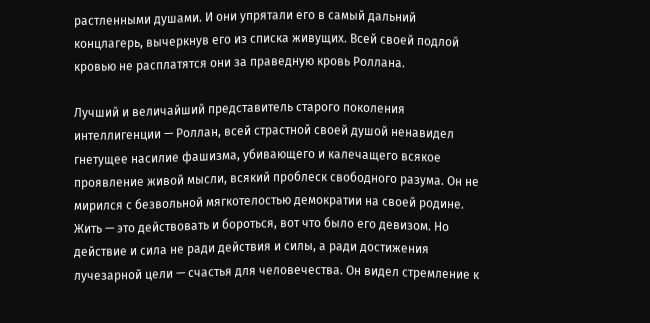растленными душами. И они упрятали его в самый дальний концлагерь, вычеркнув его из списка живущих. Всей своей подлой кровью не расплатятся они за праведную кровь Роллана.

Лучший и величайший представитель старого поколения интеллигенции — Роллан, всей страстной своей душой ненавидел гнетущее насилие фашизма, убивающего и калечащего всякое проявление живой мысли, всякий проблеск свободного разума. Он не мирился с безвольной мягкотелостью демократии на своей родине. Жить — это действовать и бороться, вот что было его девизом. Но действие и сила не ради действия и силы, а ради достижения лучезарной цели — счастья для человечества. Он видел стремление к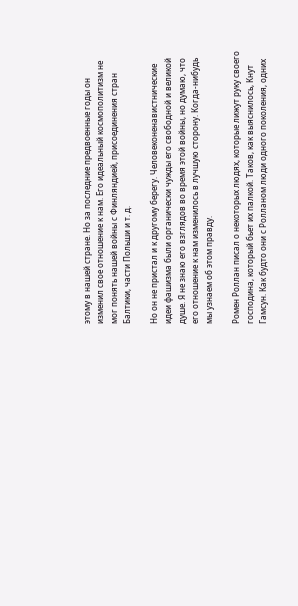этому в нашей стране. Но за последние предвоенные годы он изменил свое отношение к нам. Его идеальный космополитизм не мог понять нашей войны с Финляндией, присоединения стран Балтики, части Польши и т. д.

Но он не пристал и к другому берегу. Человеконенавистнические идеи фашизма были органически чужды его свободной и великой душе. Я не знаю его взглядов во время этой войны, но думаю, что его отношение к нам изменилось в лучшую сторону. Когда-нибудь мы узнаем об этом правду.

Ромен Роллан писал о некоторых людях, которые лижут руку своего господина, который бьет их палкой. Таков, как выяснилось, Кнут Гамсун. Как будто они с Ролланом люди одного поколения, одних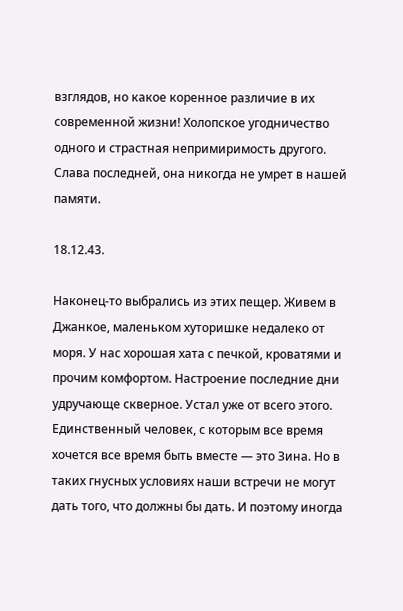взглядов, но какое коренное различие в их современной жизни! Холопское угодничество одного и страстная непримиримость другого. Слава последней, она никогда не умрет в нашей памяти.

18.12.43.

Наконец-то выбрались из этих пещер. Живем в Джанкое, маленьком хуторишке недалеко от моря. У нас хорошая хата с печкой, кроватями и прочим комфортом. Настроение последние дни удручающе скверное. Устал уже от всего этого. Единственный человек, с которым все время хочется все время быть вместе — это Зина. Но в таких гнусных условиях наши встречи не могут дать того, что должны бы дать. И поэтому иногда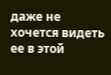даже не хочется видеть ее в этой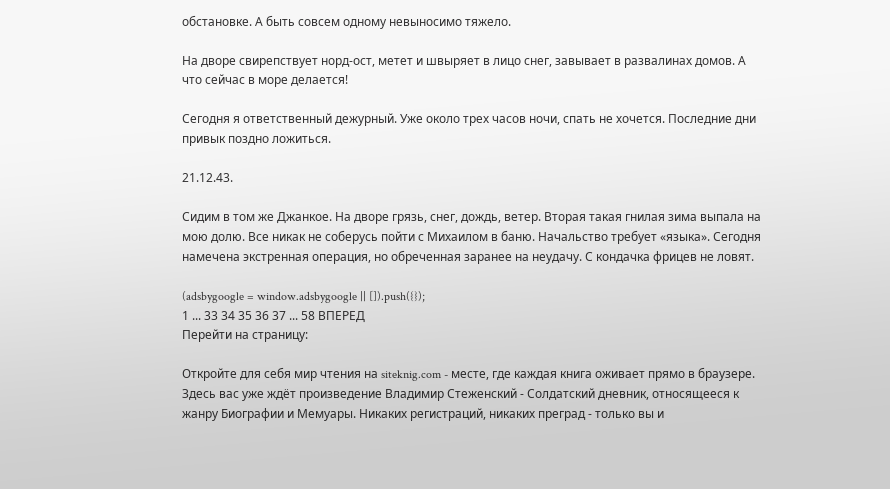обстановке. А быть совсем одному невыносимо тяжело.

На дворе свирепствует норд-ост, метет и швыряет в лицо снег, завывает в развалинах домов. А что сейчас в море делается!

Сегодня я ответственный дежурный. Уже около трех часов ночи, спать не хочется. Последние дни привык поздно ложиться.

21.12.43.

Сидим в том же Джанкое. На дворе грязь, снег, дождь, ветер. Вторая такая гнилая зима выпала на мою долю. Все никак не соберусь пойти с Михаилом в баню. Начальство требует «языка». Сегодня намечена экстренная операция, но обреченная заранее на неудачу. С кондачка фрицев не ловят.

(adsbygoogle = window.adsbygoogle || []).push({});
1 ... 33 34 35 36 37 ... 58 ВПЕРЕД
Перейти на страницу:

Откройте для себя мир чтения на siteknig.com - месте, где каждая книга оживает прямо в браузере. Здесь вас уже ждёт произведение Владимир Стеженский - Солдатский дневник, относящееся к жанру Биографии и Мемуары. Никаких регистраций, никаких преград - только вы и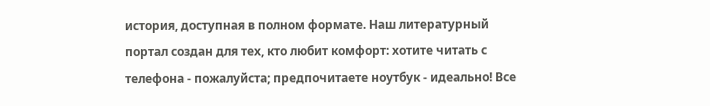история, доступная в полном формате. Наш литературный портал создан для тех, кто любит комфорт: хотите читать с телефона - пожалуйста; предпочитаете ноутбук - идеально! Все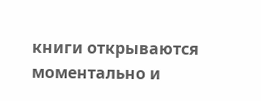книги открываются моментально и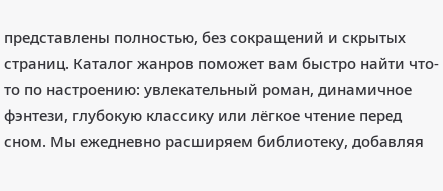представлены полностью, без сокращений и скрытых страниц. Каталог жанров поможет вам быстро найти что-то по настроению: увлекательный роман, динамичное фэнтези, глубокую классику или лёгкое чтение перед сном. Мы ежедневно расширяем библиотеку, добавляя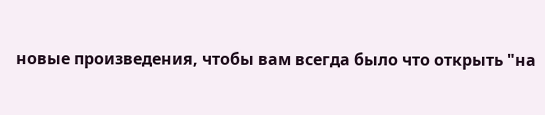новые произведения, чтобы вам всегда было что открыть "на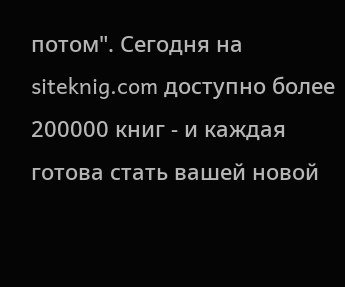потом". Сегодня на siteknig.com доступно более 200000 книг - и каждая готова стать вашей новой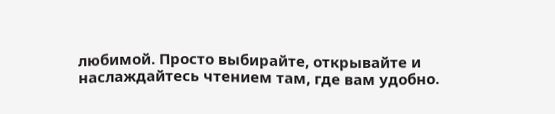любимой. Просто выбирайте, открывайте и наслаждайтесь чтением там, где вам удобно.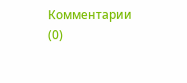Комментарии (0)